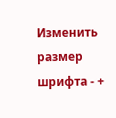Изменить размер шрифта - +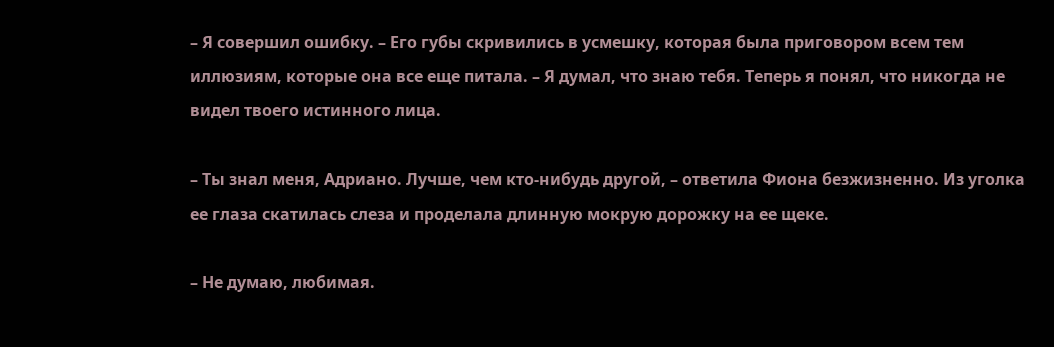– Я совершил ошибку. – Его губы скривились в усмешку, которая была приговором всем тем иллюзиям, которые она все еще питала. – Я думал, что знаю тебя. Теперь я понял, что никогда не видел твоего истинного лица.

– Ты знал меня, Адриано. Лучше, чем кто-нибудь другой, – ответила Фиона безжизненно. Из уголка ее глаза скатилась слеза и проделала длинную мокрую дорожку на ее щеке.

– Не думаю, любимая.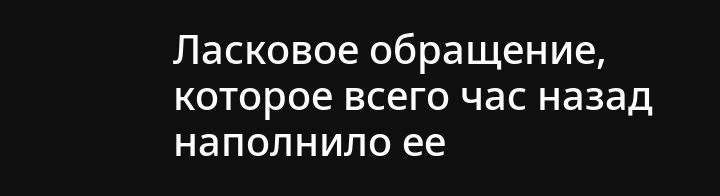Ласковое обращение, которое всего час назад наполнило ее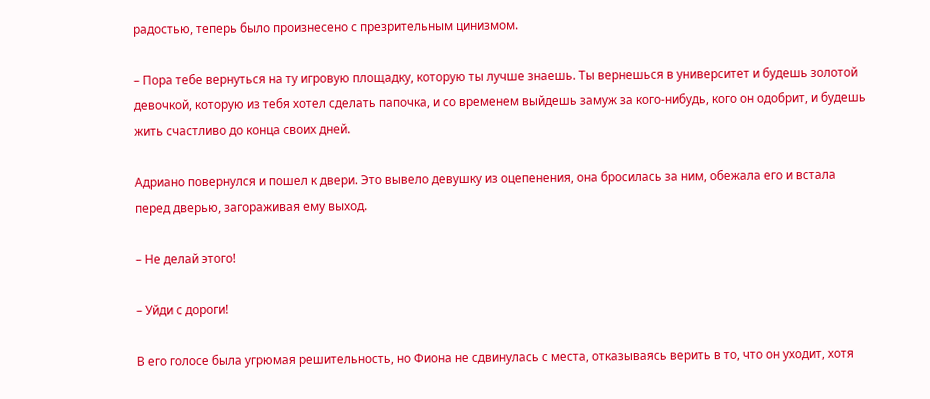радостью, теперь было произнесено с презрительным цинизмом.

– Пора тебе вернуться на ту игровую площадку, которую ты лучше знаешь. Ты вернешься в университет и будешь золотой девочкой, которую из тебя хотел сделать папочка, и со временем выйдешь замуж за кого-нибудь, кого он одобрит, и будешь жить счастливо до конца своих дней.

Адриано повернулся и пошел к двери. Это вывело девушку из оцепенения, она бросилась за ним, обежала его и встала перед дверью, загораживая ему выход.

– Не делай этого!

– Уйди с дороги!

В его голосе была угрюмая решительность, но Фиона не сдвинулась с места, отказываясь верить в то, что он уходит, хотя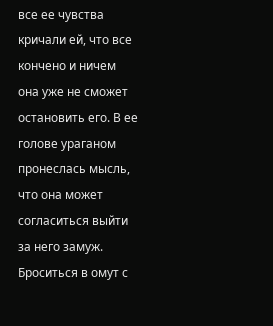все ее чувства кричали ей, что все кончено и ничем она уже не сможет остановить его. В ее голове ураганом пронеслась мысль, что она может согласиться выйти за него замуж. Броситься в омут с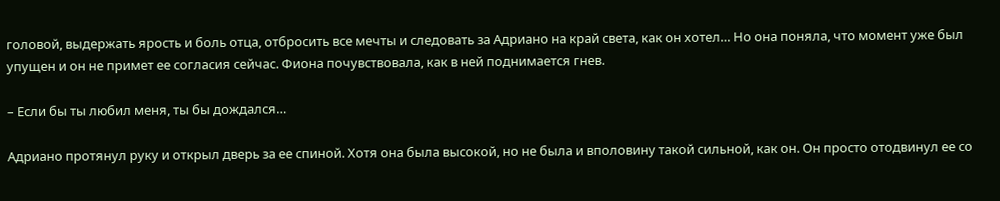головой, выдержать ярость и боль отца, отбросить все мечты и следовать за Адриано на край света, как он хотел… Но она поняла, что момент уже был упущен и он не примет ее согласия сейчас. Фиона почувствовала, как в ней поднимается гнев.

– Если бы ты любил меня, ты бы дождался…

Адриано протянул руку и открыл дверь за ее спиной. Хотя она была высокой, но не была и вполовину такой сильной, как он. Он просто отодвинул ее со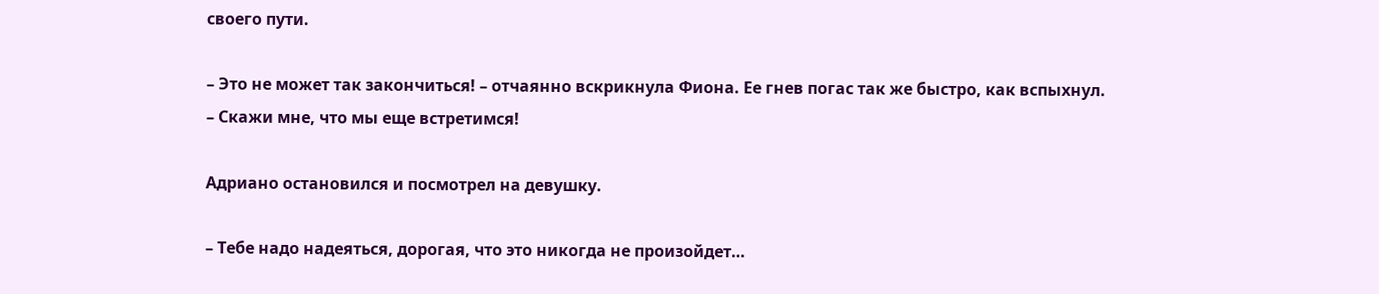своего пути.

– Это не может так закончиться! – отчаянно вскрикнула Фиона. Ее гнев погас так же быстро, как вспыхнул. – Скажи мне, что мы еще встретимся!

Адриано остановился и посмотрел на девушку.

– Тебе надо надеяться, дорогая, что это никогда не произойдет…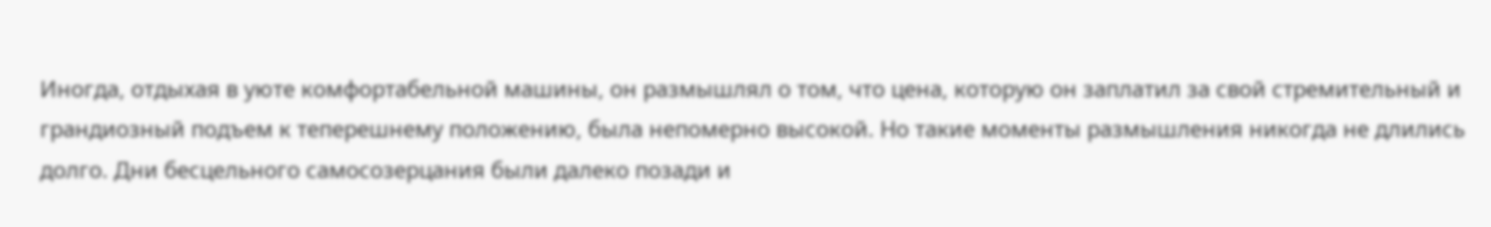Иногда, отдыхая в уюте комфортабельной машины, он размышлял о том, что цена, которую он заплатил за свой стремительный и грандиозный подъем к теперешнему положению, была непомерно высокой. Но такие моменты размышления никогда не длились долго. Дни бесцельного самосозерцания были далеко позади и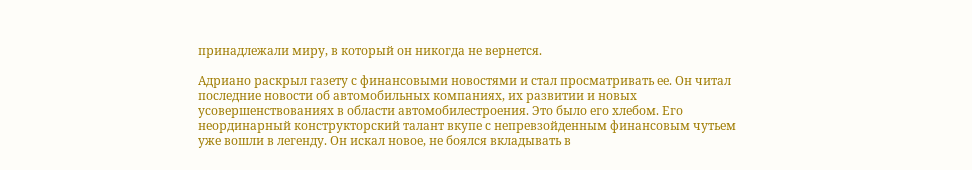принадлежали миру, в который он никогда не вернется.

Адриано раскрыл газету с финансовыми новостями и стал просматривать ее. Он читал последние новости об автомобильных компаниях, их развитии и новых усовершенствованиях в области автомобилестроения. Это было его хлебом. Его неординарный конструкторский талант вкупе с непревзойденным финансовым чутьем уже вошли в легенду. Он искал новое, не боялся вкладывать в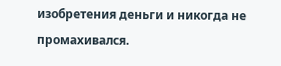изобретения деньги и никогда не промахивался.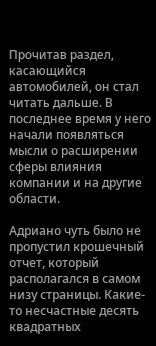Прочитав раздел, касающийся автомобилей, он стал читать дальше. В последнее время у него начали появляться мысли о расширении сферы влияния компании и на другие области.

Адриано чуть было не пропустил крошечный отчет, который располагался в самом низу страницы. Какие-то несчастные десять квадратных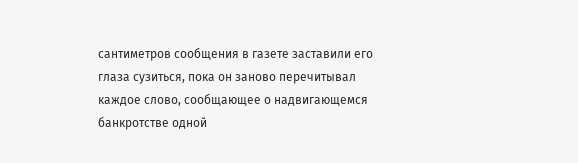сантиметров сообщения в газете заставили его глаза сузиться, пока он заново перечитывал каждое слово, сообщающее о надвигающемся банкротстве одной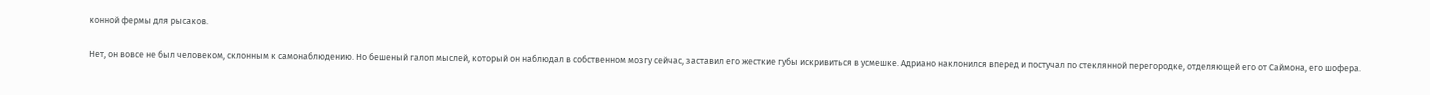конной фермы для рысаков.

Нет, он вовсе не был человеком, склонным к самонаблюдению. Но бешеный галоп мыслей, который он наблюдал в собственном мозгу сейчас, заставил его жесткие губы искривиться в усмешке. Адриано наклонился вперед и постучал по стеклянной перегородке, отделяющей его от Саймона, его шофера.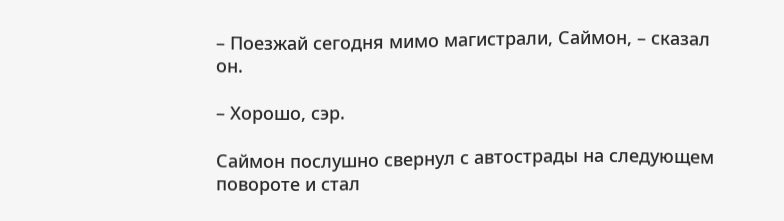– Поезжай сегодня мимо магистрали, Саймон, – сказал он.

– Хорошо, сэр.

Саймон послушно свернул с автострады на следующем повороте и стал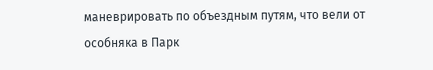маневрировать по объездным путям, что вели от особняка в Парк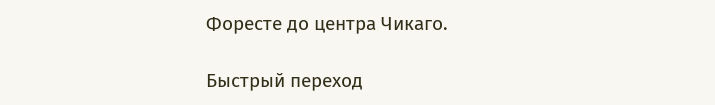Форесте до центра Чикаго.

Быстрый переход